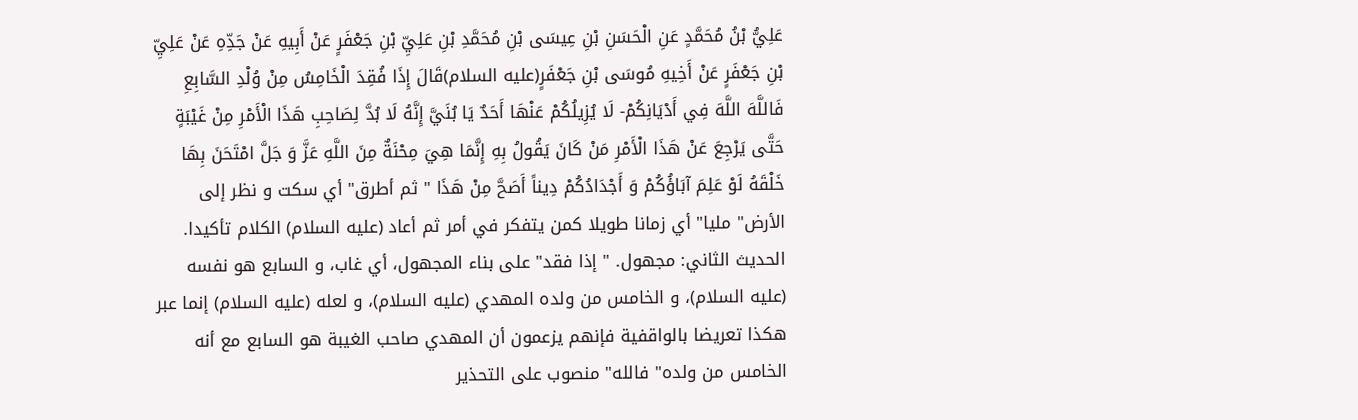عَلِيُّ بْنُ مُحَمَّدٍ عَنِ الْحَسَنِ بْنِ عِيسَى بْنِ مُحَمَّدِ بْنِ عَلِيِّ بْنِ جَعْفَرٍ عَنْ أَبِيهِ عَنْ جَدِّهِ عَنْ عَلِيِّ بْنِ جَعْفَرٍ عَنْ أَخِيهِ مُوسَى بْنِ جَعْفَرٍ(عليه السلام)قَالَ إِذَا فُقِدَ الْخَامِسُ مِنْ وُلْدِ السَّابِعِ فَاللَّهَ اللَّهَ فِي أَدْيَانِكُمْ- لَا يُزِيلُكُمْ عَنْهَا أَحَدٌ يَا بُنَيَّ إِنَّهُ لَا بُدَّ لِصَاحِبِ هَذَا الْأَمْرِ مِنْ غَيْبَةٍ حَتَّى يَرْجِعَ عَنْ هَذَا الْأَمْرِ مَنْ كَانَ يَقُولُ بِهِ إِنَّمَا هِيَ مِحْنَةٌ مِنَ اللَّهِ عَزَّ وَ جَلَّ امْتَحَنَ بِهَا خَلْقَهُ لَوْ عَلِمَ آبَاؤُكُمْ وَ أَجْدَادُكُمْ دِيناً أَصَحَّ مِنْ هَذَا " ثم أطرق" أي سكت و نظر إلى الأرض" مليا" أي زمانا طويلا كمن يتفكر في أمر ثم أعاد (عليه السلام) الكلام تأكيدا. الحديث الثاني: مجهول. " إذا فقد" على بناء المجهول، أي غاب، و السابع هو نفسه (عليه السلام)، و الخامس من ولده المهدي (عليه السلام)، و لعله (عليه السلام) إنما عبر هكذا تعريضا بالواقفية فإنهم يزعمون أن المهدي صاحب الغيبة هو السابع مع أنه الخامس من ولده" فالله" منصوب على التحذير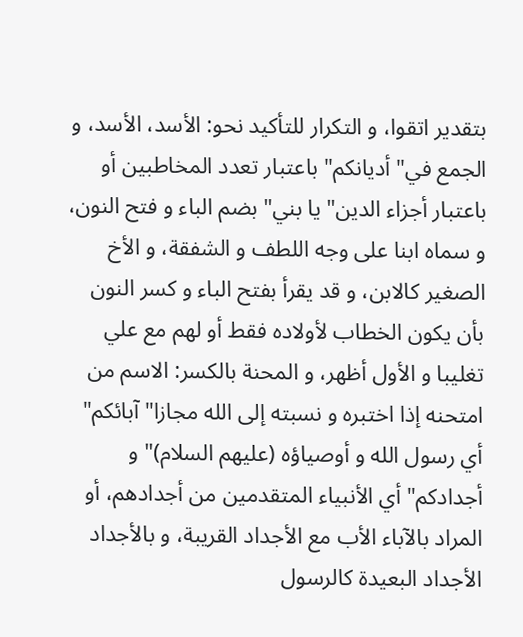بتقدير اتقوا، و التكرار للتأكيد نحو: الأسد، الأسد، و الجمع في" أديانكم" باعتبار تعدد المخاطبين أو باعتبار أجزاء الدين" يا بني" بضم الباء و فتح النون، و سماه ابنا على وجه اللطف و الشفقة، و الأخ الصغير كالابن، و قد يقرأ بفتح الباء و كسر النون بأن يكون الخطاب لأولاده فقط أو لهم مع علي تغليبا و الأول أظهر، و المحنة بالكسر: الاسم من امتحنه إذا اختبره و نسبته إلى الله مجازا" آبائكم" أي رسول الله و أوصياؤه (عليهم السلام)" و أجدادكم" أي الأنبياء المتقدمين من أجدادهم، أو المراد بالآباء الأب مع الأجداد القريبة، و بالأجداد الأجداد البعيدة كالرسول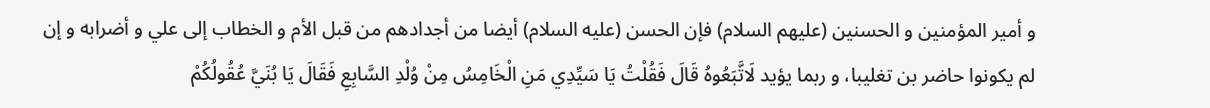و أمير المؤمنين و الحسنين (عليهم السلام) فإن الحسن (عليه السلام) أيضا من أجدادهم من قبل الأم و الخطاب إلى علي و أضرابه و إن لم يكونوا حاضر بن تغليبا، و ربما يؤيد لَاتَّبَعُوهُ قَالَ فَقُلْتُ يَا سَيِّدِي مَنِ الْخَامِسُ مِنْ وُلْدِ السَّابِعِ فَقَالَ يَا بُنَيَّ عُقُولُكُمْ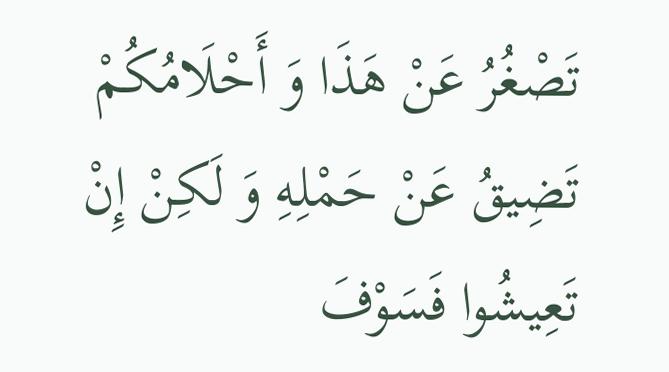تَصْغُرُ عَنْ هَذَا وَ أَحْلَامُكُمْ تَضِيقُ عَنْ حَمْلِهِ وَ لَكِنْ إِنْ تَعِيشُوا فَسَوْفَ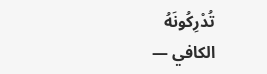تُدْرِكُونَهُ
الكافي —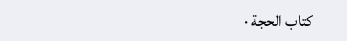كتاب الحجة ·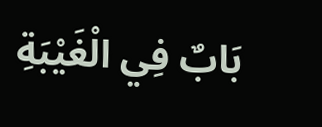بَابٌ فِي الْغَيْبَةِ